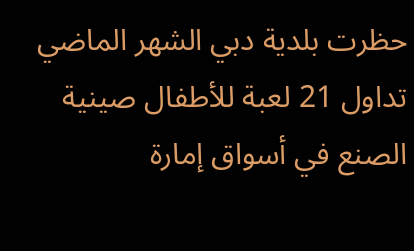حظرت بلدية دبي الشهر الماضي تداول 21 لعبة للأطفال صينية الصنع في أسواق إمارة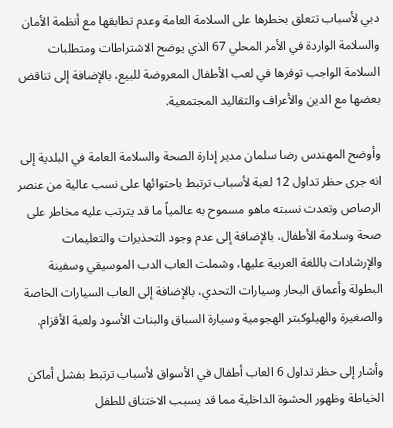دبي لأسباب تتعلق بخطرها على السلامة العامة وعدم تطابقها مع أنظمة الأمان والسلامة الواردة في الأمر المحلي 67 الذي يوضح الاشتراطات ومتطلبات السلامة الواجب توفرها في لعب الأطفال المعروضة للبيع، بالإضافة إلى تناقض بعضها مع الدين والأعراف والتقاليد المجتمعية.

وأوضح المهندس رضا سلمان مدير إدارة الصحة والسلامة العامة في البلدية إلى انه جرى حظر تداول 12 لعبة لأسباب ترتبط باحتوائها على نسب عالية من عنصر الرصاص وتعدت نسبته ماهو مسموح به عالمياً ما قد يترتب عليه مخاطر على صحة وسلامة الأطفال، بالإضافة إلى عدم وجود التحذيرات والتعليمات والإرشادات باللغة العربية عليها، وشملت العاب الدب الموسيقي وسفينة البطولة وأعماق البحار وسيارات التحدي، بالإضافة إلى العاب السيارات الخاصة والصغيرة والهيلوكبتر الهجومية وسيارة السباق والبنات الأسود ولعبة الأقزام.

وأشار إلى حظر تداول 6 العاب أطفال في الأسواق لأسباب ترتبط بفشل أماكن الخياطة وظهور الحشوة الداخلية مما قد يسبب الاختناق للطفل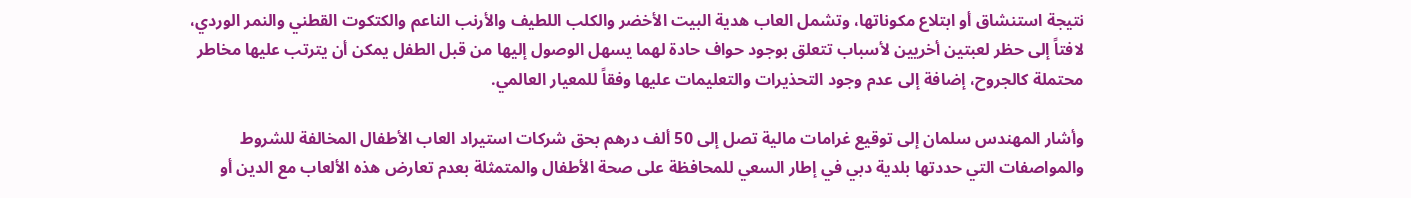نتيجة استنشاق أو ابتلاع مكوناتها، وتشمل العاب هدية البيت الأخضر والكلب اللطيف والأرنب الناعم والكتكوت القطني والنمر الوردي، لافتاً إلى حظر لعبتين أخريين لأسباب تتعلق بوجود حواف حادة لهما يسهل الوصول إليها من قبل الطفل يمكن أن يترتب عليها مخاطر محتملة كالجروح، إضافة إلى عدم وجود التحذيرات والتعليمات عليها وفقاً للمعيار العالمي.

وأشار المهندس سلمان إلى توقيع غرامات مالية تصل إلى 50 ألف درهم بحق شركات استيراد العاب الأطفال المخالفة للشروط والمواصفات التي حددتها بلدية دبي في إطار السعي للمحافظة على صحة الأطفال والمتمثلة بعدم تعارض هذه الألعاب مع الدين أو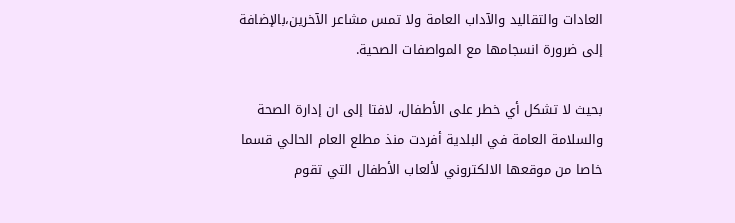العادات والتقاليد والآداب العامة ولا تمس مشاعر الآخرين،بالإضافة إلى ضرورة انسجامها مع المواصفات الصحية.

بحيث لا تشكل أي خطر على الأطفال، لافتا إلى ان إدارة الصحة والسلامة العامة في البلدية أفردت منذ مطلع العام الحالي قسما خاصا من موقعها الالكتروني لألعاب الأطفال التي تقوم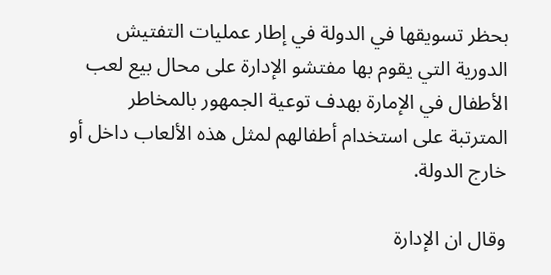بحظر تسويقها في الدولة في إطار عمليات التفتيش الدورية التي يقوم بها مفتشو الإدارة على محال بيع لعب الأطفال في الإمارة بهدف توعية الجمهور بالمخاطر المترتبة على استخدام أطفالهم لمثل هذه الألعاب داخل أو خارج الدولة.

وقال ان الإدارة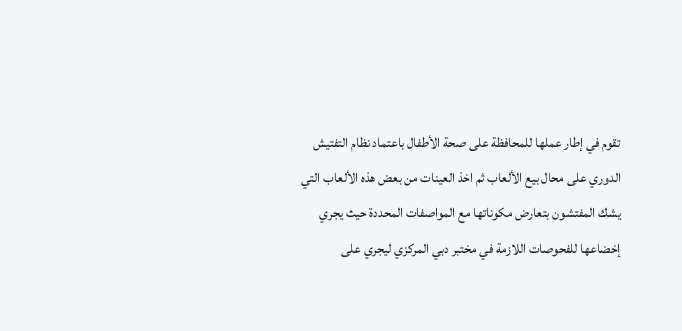تقوم في إطار عملها للمحافظة على صحة الأطفال باعتماد نظام التفتيش الدوري على محال بيع الألعاب ثم اخذ العينات من بعض هذه الألعاب التي يشك المفتشون بتعارض مكوناتها مع المواصفات المحددة حيث يجري إخضاعها للفحوصات اللازمة في مختبر دبي المركزي ليجري على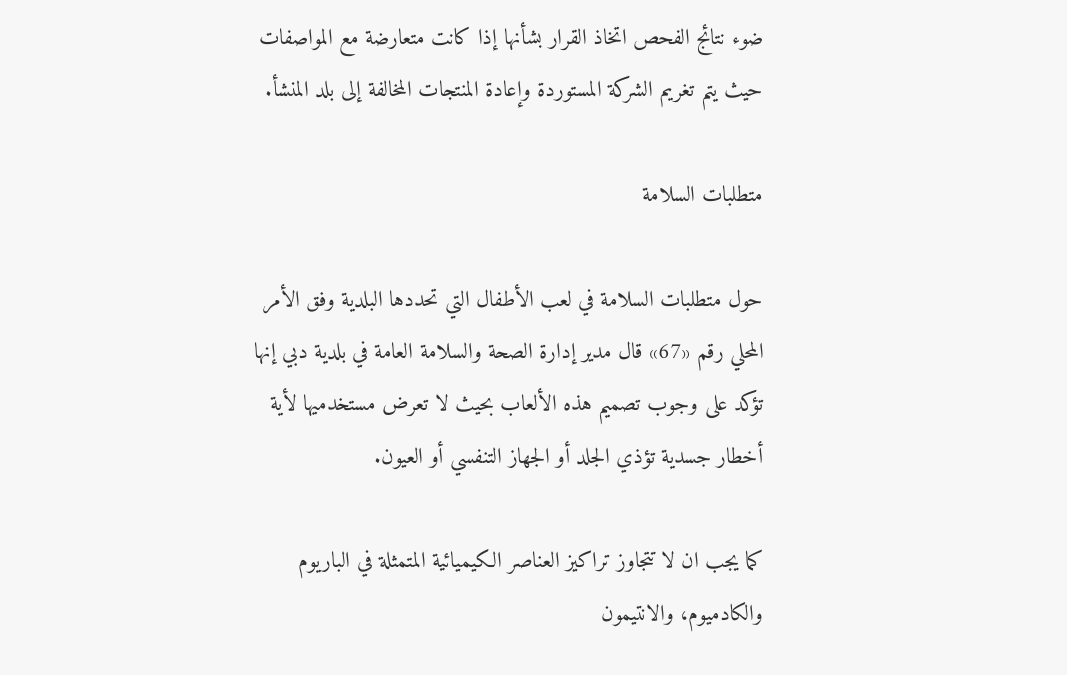ضوء نتائج الفحص اتخاذ القرار بشأنها إذا كانت متعارضة مع المواصفات حيث يتم تغريم الشركة المستوردة وإعادة المنتجات المخالفة إلى بلد المنشأ.

متطلبات السلامة

حول متطلبات السلامة في لعب الأطفال التي تحددها البلدية وفق الأمر المحلي رقم «67» قال مدير إدارة الصحة والسلامة العامة في بلدية دبي إنها تؤكد على وجوب تصميم هذه الألعاب بحيث لا تعرض مستخدميها لأية أخطار جسدية تؤذي الجلد أو الجهاز التنفسي أو العيون.

كما يجب ان لا تتجاوز تراكيز العناصر الكيميائية المتمثلة في الباريوم والكادميوم، والانتيمون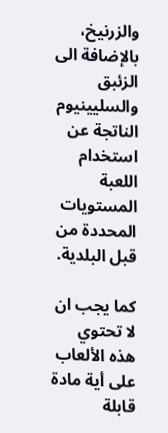والزرنيخ، بالإضافة الى الزئبق والسليينيوم الناتجة عن استخدام اللعبة المستويات المحددة من قبل البلدية.

كما يجب ان لا تحتوي هذه الألعاب على أية مادة قابلة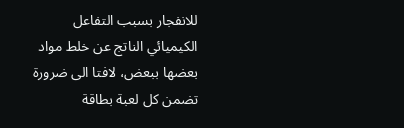للانفجار بسبب التفاعل الكيميائي الناتج عن خلط مواد بعضها ببعض، لافتا الى ضرورة تضمن كل لعبة بطاقة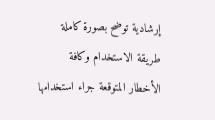إرشادية توضح بصورة كاملة طريقة الاستخدام وكافة الأخطار المتوقعة جراء استخدامها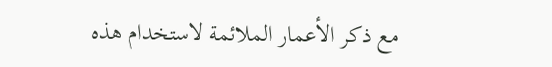مع ذكر الأعمار الملائمة لاستخدام هذه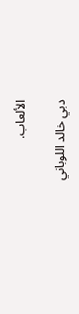الألعاب.

دبي خالد اللوباني